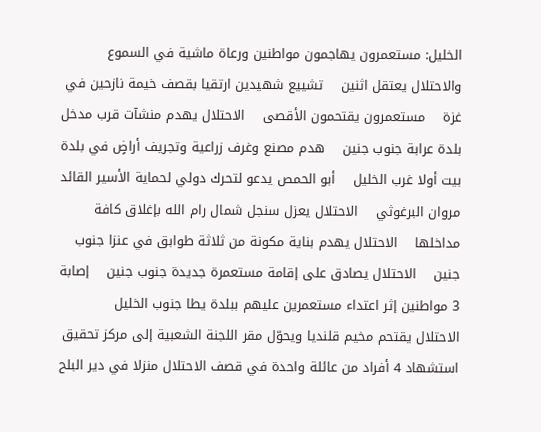الخليل: مستعمرون يهاجمون مواطنين ورعاة ماشية في السموع والاحتلال يعتقل اثنين    تشييع شهيدين ارتقيا بقصف خيمة نازحين في غزة    مستعمرون يقتحمون الأقصى    الاحتلال يهدم منشآت قرب مدخل بلدة عرابة جنوب جنين    هدم مصنع وغرف زراعية وتجريف أراضٍ في بلدة بيت أولا غرب الخليل    أبو الحمص يدعو لتحرك دولي لحماية الأسير القائد مروان البرغوثي    الاحتلال يعزل سنجل شمال رام الله بإغلاق كافة مداخلها    الاحتلال يهدم بناية مكونة من ثلاثة طوابق في عنزا جنوب جنين    الاحتلال يصادق على إقامة مستعمرة جديدة جنوب جنين    إصابة 3 مواطنين إثر اعتداء مستعمرين عليهم ببلدة يطا جنوب الخليل    الاحتلال يقتحم مخيم قلنديا ويحوّل مقر اللجنة الشعبية إلى مركز تحقيق    استشهاد 4 أفراد من عائلة واحدة في قصف الاحتلال منزلا في دير البلح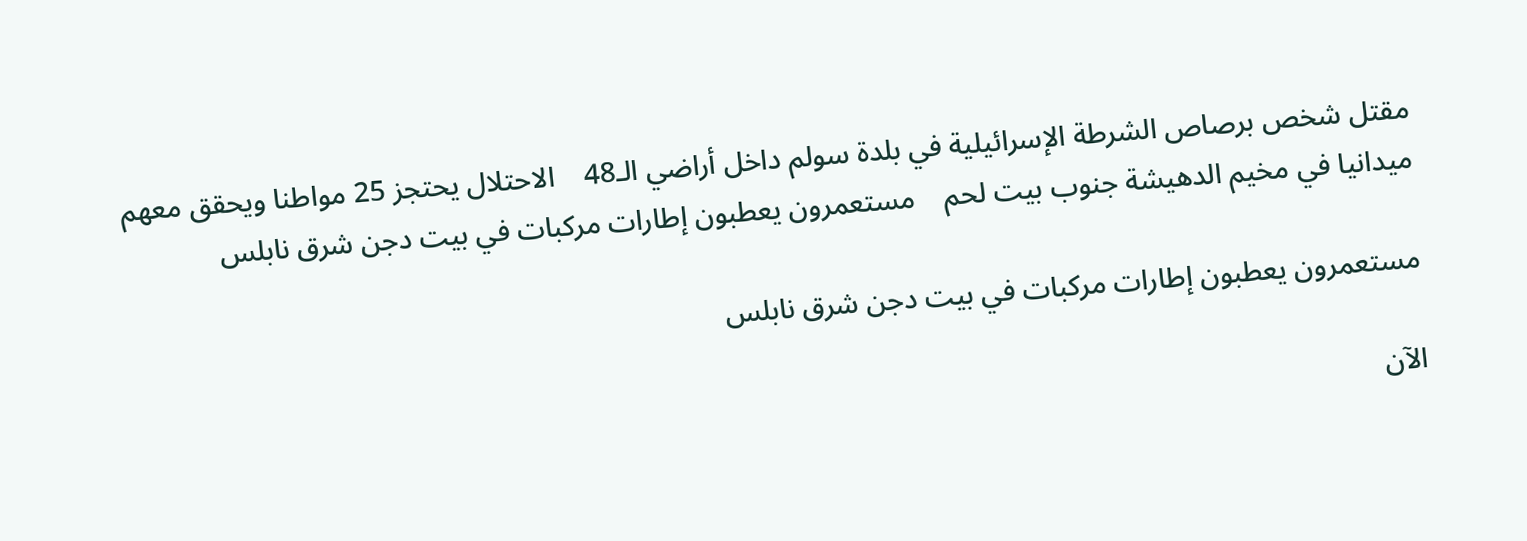مقتل شخص برصاص الشرطة الإسرائيلية في بلدة سولم داخل أراضي الـ48    الاحتلال يحتجز 25 مواطنا ويحقق معهم ميدانيا في مخيم الدهيشة جنوب بيت لحم    مستعمرون يعطبون إطارات مركبات في بيت دجن شرق نابلس

مستعمرون يعطبون إطارات مركبات في بيت دجن شرق نابلس

الآن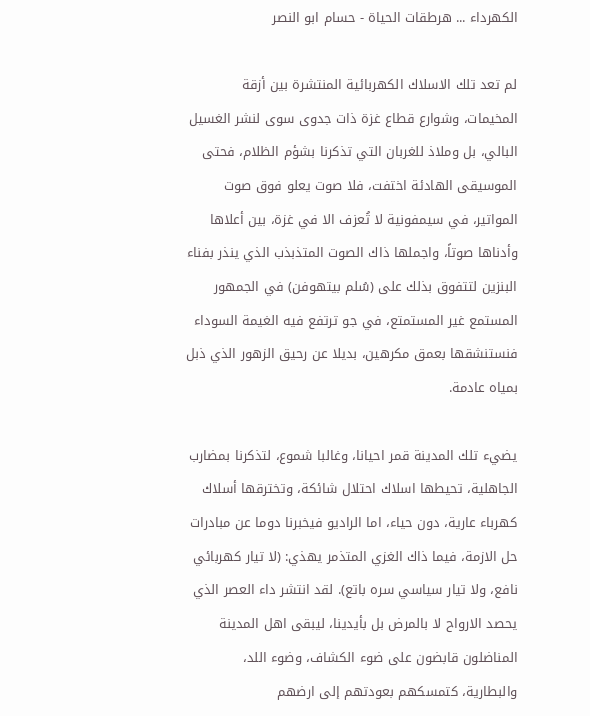الكهرداء ... هرطقات الحياة - حسام ابو النصر

لم تعد تلك الاسلاك الكهربائية المنتشرة بين أزقة المخيمات، وشوارع قطاع غزة ذات جدوى سوى لنشر الغسيل البالي، بل وملاذ للغربان التي تذكرنا بشؤم الظلام، فحتى الموسيقى الهادئة اختفت، فلا صوت يعلو فوق صوت المواتير، في سيمفونية لا تُعزف الا في غزة، بين أعلاها وأدناها صوتاً، واجملها ذاك الصوت المتذبذب الذي ينذر بفناء البنزين لتتفوق بذلك على (سُلم بيتهوفن) في الجمهور المستمع غير المستمتع، في جو ترتفع فيه الغيمة السوداء فنستنشقها بعمق مكرهين، بديلا عن رحيق الزهور الذي ذبل بمياه عادمة.

يضيء تلك المدينة قمر احيانا، وغالبا شموع، لتذكرنا بمضارب الجاهلية، تحيطها اسلاك احتلال شائكة، وتخترقها أسلاك كهرباء عارية، دون حياء، اما الراديو فيخبرنا دوما عن مبادرات حل الازمة، فيما ذاك الغزي المتذمر يهذي: (لا تيار كهربائي نافع، ولا تيار سياسي سره باتع). لقد انتشر داء العصر الذي يحصد الارواح لا بالمرض بل بأيدينا، ليبقى اهل المدينة المناضلون قابضون على ضوء الكشاف، وضوء اللد، والبطارية، كتمسكهم بعودتهم إلى ارضهم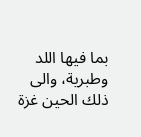بما فيها اللد وطبرية، والى ذلك الحين غزة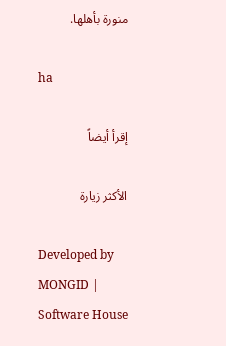منورة بأهلها.

ha

إقرأ أيضاً

الأكثر زيارة

Developed by MONGID | Software House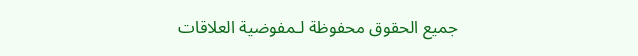جميع الحقوق محفوظة لـمفوضية العلاقات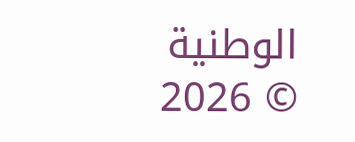الوطنية © 2026